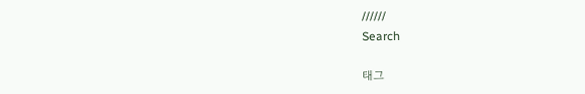//////
Search

태그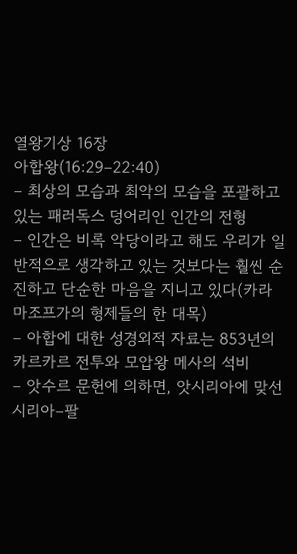열왕기상 16장
아합왕(16:29–22:40)
– 최상의 모습과 최악의 모습을 포괄하고 있는 패러독스 덩어리인 인간의 전형
– 인간은 비록 악당이라고 해도 우리가 일반적으로 생각하고 있는 것보다는 훨씬 순진하고 단순한 마음을 지니고 있다(카라마조프가의 형제들의 한 대목)
– 아합에 대한 성경외적 자료는 853년의 카르카르 전투와 모압왕 메사의 석비
– 앗수르 문헌에 의하면, 앗시리아에 맞선 시리아–팔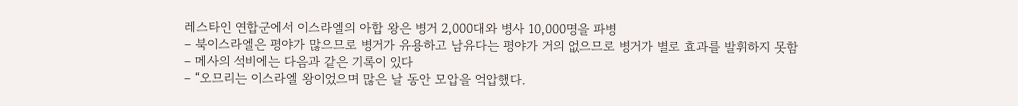레스타인 연합군에서 이스라엘의 아합 왕은 병거 2,000대와 병사 10,000명을 파병
– 북이스라엘은 평야가 많으므로 병거가 유용하고 남유다는 평야가 거의 없으므로 병거가 별로 효과를 발휘하지 못함
– 메사의 석비에는 다음과 같은 기록이 있다
– “오므리는 이스라엘 왕이었으며 많은 날 동안 모압을 억압했다.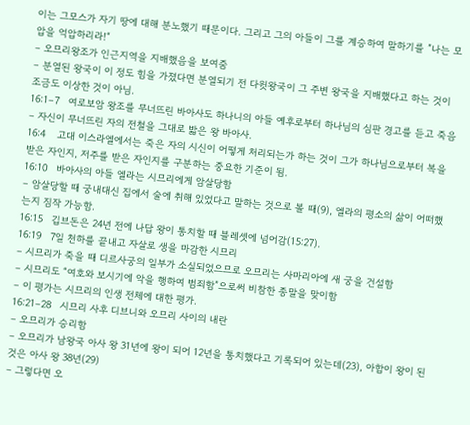이는 그모스가 자기 땅에 대해 분노했기 때문이다. 그리고 그의 아들이 그를 계승하여 말하기를 ”나는 모압을 억압하리라!“
– 오므리왕조가 인근지역을 지배했음을 보여줌
– 분열된 왕국이 이 정도 힘을 가졌다면 분열되기 전 다윗왕국이 그 주변 왕국을 지배했다고 하는 것이 조금도 이상한 것이 아님.
16:1–7   여로보암 왕조를 무너뜨린 바아사도 하나니의 아들 예후로부터 하나님의 심판 경고를 듣고 죽음
– 자신이 무너뜨린 자의 전철을 그대로 밟은 왕 바아사.
16:4    고대 이스라엘에서는 죽은 자의 시신이 어떻게 처리되는가 하는 것이 그가 하나님으로부터 복을 받은 자인지, 저주를 받은 자인지를 구분하는 중요한 기준이 됨.
16:10   바아사의 아들 엘라는 시므리에게 암살당함
– 암살당할 때 궁내대신 집에서 술에 취해 있었다고 말하는 것으로 볼 때(9), 엘라의 평소의 삶이 어떠했는지 짐작 가능함.
16:15   깁브돈은 24년 전에 나답 왕이 통치할 때 블레셋에 넘어감(15:27).
16:19   7일 천하를 끝내고 자살로 생을 마감한 시므리
– 시므리가 죽을 때 디르사궁의 일부가 소실되었으므로 오므리는 사마리아에 새 궁을 건설함
– 시므리도 “여호와 보시기에 악을 행하여 범죄함”으로써 비참한 종말을 맞이함
– 이 평가는 시므리의 인생 전체에 대한 평가.
16:21–28   시므리 사후 디브니와 오므리 사이의 내란
– 오므리가 승리함
– 오므리가 남왕국 아사 왕 31년에 왕이 되어 12년을 통치했다고 기록되어 있는데(23), 아합이 왕이 된 것은 아사 왕 38년(29)
– 그렇다면 오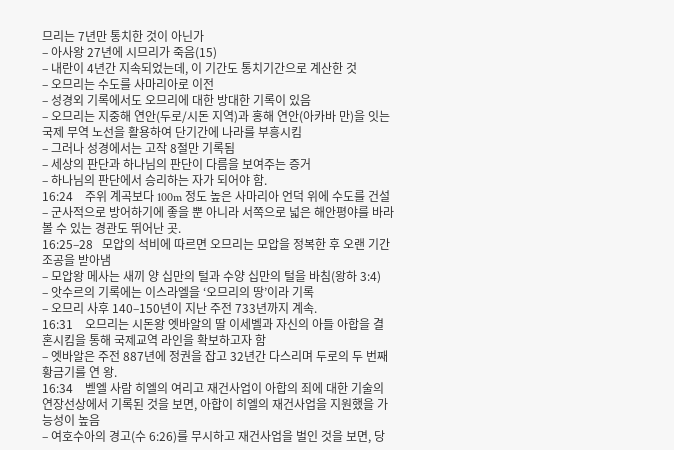므리는 7년만 통치한 것이 아닌가
– 아사왕 27년에 시므리가 죽음(15)
– 내란이 4년간 지속되었는데, 이 기간도 통치기간으로 계산한 것
– 오므리는 수도를 사마리아로 이전
– 성경외 기록에서도 오므리에 대한 방대한 기록이 있음
– 오므리는 지중해 연안(두로/시돈 지역)과 홍해 연안(아카바 만)을 잇는 국제 무역 노선을 활용하여 단기간에 나라를 부흥시킴
– 그러나 성경에서는 고작 8절만 기록됨
– 세상의 판단과 하나님의 판단이 다름을 보여주는 증거
– 하나님의 판단에서 승리하는 자가 되어야 함.
16:24    주위 계곡보다 100m 정도 높은 사마리아 언덕 위에 수도를 건설 – 군사적으로 방어하기에 좋을 뿐 아니라 서쪽으로 넓은 해안평야를 바라볼 수 있는 경관도 뛰어난 곳.
16:25–28   모압의 석비에 따르면 오므리는 모압을 정복한 후 오랜 기간 조공을 받아냄
– 모압왕 메사는 새끼 양 십만의 털과 수양 십만의 털을 바침(왕하 3:4)
– 앗수르의 기록에는 이스라엘을 ‘오므리의 땅’이라 기록
– 오므리 사후 140–150년이 지난 주전 733년까지 계속.
16:31    오므리는 시돈왕 엣바알의 딸 이세벨과 자신의 아들 아합을 결혼시킴을 통해 국제교역 라인을 확보하고자 함
– 엣바알은 주전 887년에 정권을 잡고 32년간 다스리며 두로의 두 번째 황금기를 연 왕.
16:34    벧엘 사람 히엘의 여리고 재건사업이 아합의 죄에 대한 기술의 연장선상에서 기록된 것을 보면, 아합이 히엘의 재건사업을 지원했을 가능성이 높음
– 여호수아의 경고(수 6:26)를 무시하고 재건사업을 벌인 것을 보면, 당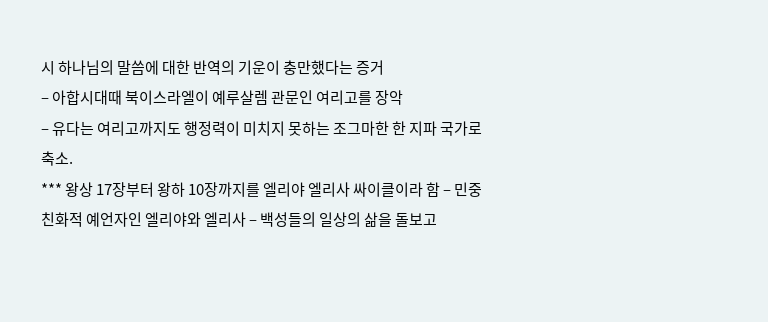시 하나님의 말씀에 대한 반역의 기운이 충만했다는 증거
– 아합시대때 북이스라엘이 예루살렘 관문인 여리고를 장악
– 유다는 여리고까지도 행정력이 미치지 못하는 조그마한 한 지파 국가로 축소.
*** 왕상 17장부터 왕하 10장까지를 엘리야 엘리사 싸이클이라 함 – 민중친화적 예언자인 엘리야와 엘리사 – 백성들의 일상의 삶을 돌보고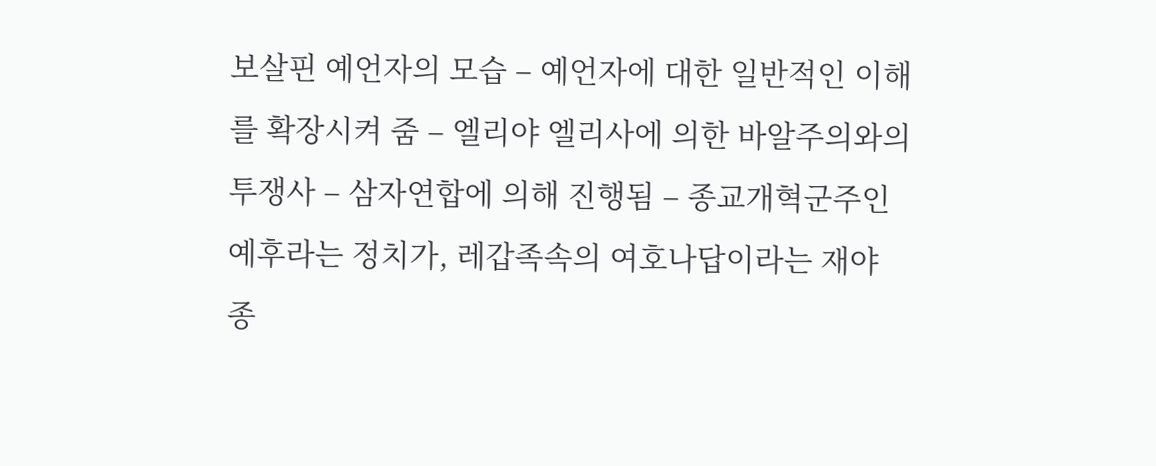보살핀 예언자의 모습 – 예언자에 대한 일반적인 이해를 확장시켜 줌 – 엘리야 엘리사에 의한 바알주의와의 투쟁사 – 삼자연합에 의해 진행됨 – 종교개혁군주인 예후라는 정치가, 레갑족속의 여호나답이라는 재야 종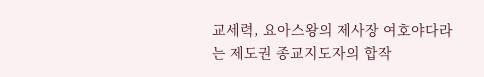교세력, 요아스왕의 제사장 여호야다라는 제도권 종교지도자의 합작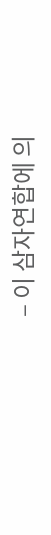– 이 삼자연합에 의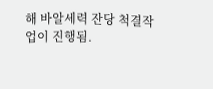해 바알세력 잔당 척결작업이 진행됨.